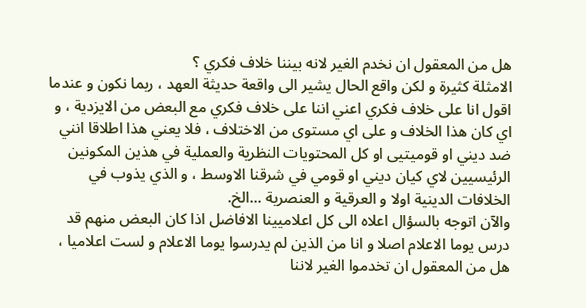هل من المعقول ان نخدم الغير لانه بيننا خلاف فكري ؟
الامثلة كثيرة و لكن واقع الحال يشير الى واقعة حديثة العهد ، ربما نكون و عندما اقول انا على خلاف فكري اعني اننا على خلاف فكري مع البعض من الايزدية ، و اي كان هذا الخلاف و على اي مستوى من الاختلاف ، فلا يعني هذا اطلاقا انني ضد ديني او قوميتيى او كل المحتويات النظرية والعملية في هذين المكونين الرئيسيين لاي كيان ديني او قومي في شرقنا الاوسط ، و الذي يذوب في الخلافات الدينية اولا و العرقية و العنصرية ...الخ.
والآن اتوجه بالسؤال اعلاه الى كل اعلاميينا الافاضل اذا كان البعض منهم قد درس يوما الاعلام اصلا و انا من الذين لم يدرسوا يوما الاعلام و لست اعلاميا ، هل من المعقول ان تخدموا الغير لاننا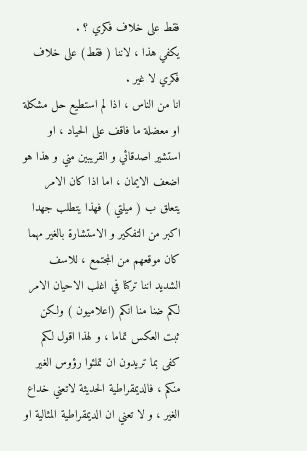فقط على خلاف فكري ؟ .
يكفي هذا ، لاننا ( فقط) على خلاف فكري لا غير .
انا من الناس ، اذا لم استطيع حل مشكلة او معضلة ما فاقف على الحياد ، او استشير اصدقائي و القريبين مني و هذا هو اضعف الايمان ، اما اذا كان الامر يتعلق ب ( ميلتي ) فهذا يتطلب جهدا اكبر من التفكير و الاستشارة بالغير مهما كان موقعهم من المجتمع ، للاسف الشديد اننا تركنا في اغلب الاحيان الامر لكم ضنا منا انكم (اعلاميون ) ولكن ثبت العكس تماما ، و لهذا اقول لكم كفى بما تريدون ان تملئوا رؤوس الغير منكم ، فالديمقراطية الحديثة لاتعني خداع الغير ، و لا تعني ان الديمقراطية المثالية او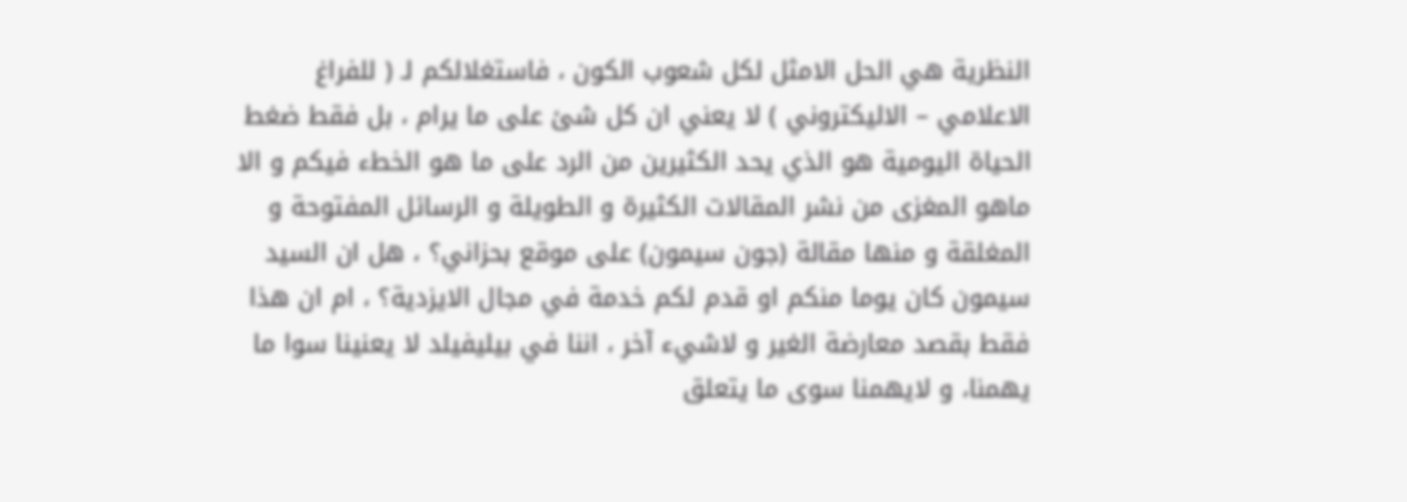النظرية هي الحل الامثل لكل شعوب الكون ، فاستغلالكم لـ ( للفراغ الاعلامي – الاليكتروني ) لا يعني ان كل شئ على ما يرام ، بل فقط ضغط الحياة اليومية هو الذي يحد الكثيرين من الرد على ما هو الخطء فيكم و الا ماهو المغزى من نشر المقالات الكثيرة و الطويلة و الرسائل المفتوحة و المغلقة و منها مقالة (جون سيمون) على موقع بحزاني؟ ، هل ان السيد سيمون كان يوما منكم او قدم لكم خدمة في مجال الايزدية؟ ، ام ان هذا فقط بقصد معارضة الغير و لاشيء آخر ، اننا في بيليفيلد لا يعنينا سوا ما يهمنا، و لايهمنا سوى ما يتعلق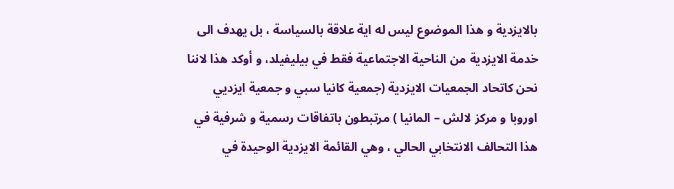بالايزدية و هذا الموضوع ليس له اية علاقة بالسياسة ، بل يهدف الى خدمة الايزدية من الناحية الاجتماعية فقط في بيليفيلد، و أوكد هذا لاننا نحن كاتحاد الجمعيات الايزدية (جمعية كانيا سبي و جمعية ايزديي اوروبا و مركز لالش – المانيا ) مرتبطون باتفاقات رسمية و شرفية في هذا التحالف الانتخابي الحالي ، وهي القائمة الايزدية الوحيدة في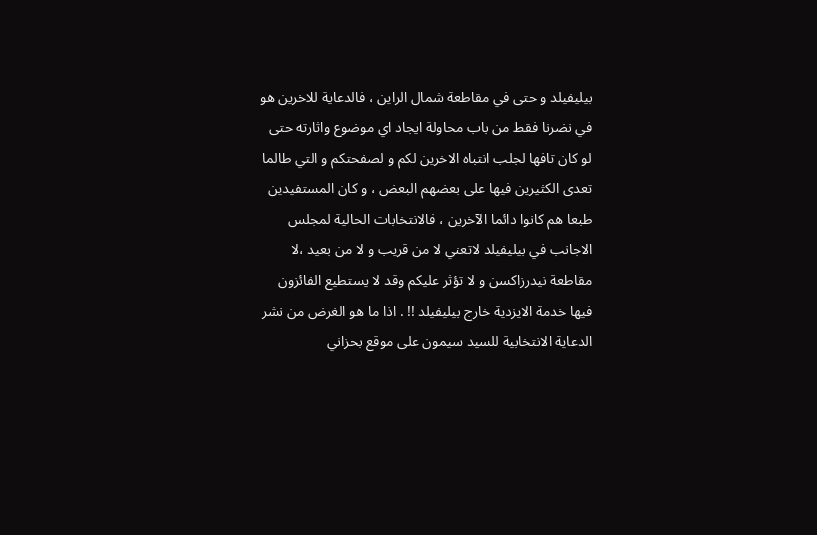بيليفيلد و حتى في مقاطعة شمال الراين ، فالدعاية للاخرين هو في نضرنا فقط من باب محاولة ايجاد اي موضوع واثارته حتى لو كان تافها لجلب انتباه الاخرين لكم و لصفحتكم و التي طالما تعدى الكثيرين فيها على بعضهم البعض ، و كان المستفيدين طبعا هم كانوا دائما الآخرين ، فالانتخابات الحالية لمجلس الاجانب في بيليفيلد لاتعني لا من قريب و لا من بعيد ،لا مقاطعة نيدرزاكسن و لا تؤثر عليكم وقد لا يستطيع الفائزون فيها خدمة الايزدية خارج بيليفيلد !! . اذا ما هو الغرض من نشر الدعاية الانتخابية للسيد سيمون على موقع بحزاني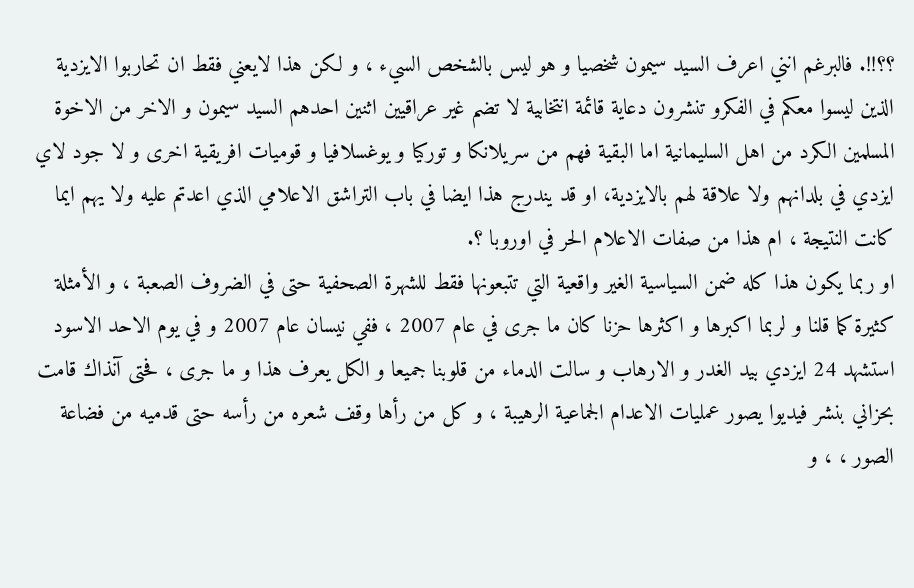؟؟!!. فالبرغم انني اعرف السيد سيمون شخصيا و هو ليس بالشخص السيء ، و لكن هذا لايعني فقط ان تحاربوا الايزدية الذين ليسوا معكم في الفكرو تنشرون دعاية قائمة انتخابية لا تضم غير عراقيين اثنين احدهم السيد سيمون و الاخر من الاخوة المسلمين الكرد من اهل السليمانية اما البقية فهم من سريلانكا و توركيا و يوغسلافيا و قوميات افريقية اخرى و لا جود لاي ايزدي في بلدانهم ولا علاقة لهم بالايزدية، او قد يندرج هذا ايضا في باب التراشق الاعلامي الذي اعدتم عليه ولا يهم ايما كانت النتيجة ، ام هذا من صفات الاعلام الحر في اوروبا ؟.
او ربما يكون هذا كله ضمن السياسية الغير واقعية التي تتبعونها فقط للشهرة الصحفية حتى في الضروف الصعبة ، و الأمثلة كثيرة كما قلنا و لربما اكبرها و اكثرها حزنا كان ما جرى في عام 2007 ، ففي نيسان عام 2007 و في يوم الاحد الاسود استشهد 24 ايزدي بيد الغدر و الارهاب و سالت الدماء من قلوبنا جميعا و الكل يعرف هذا و ما جرى ، فحتى آنذاك قامت بحزاني بنشر فيديوا يصور عمليات الاعدام الجماعية الرهيبة ، و كل من رأها وقف شعره من رأسه حتى قدميه من فضاعة الصور ، ، و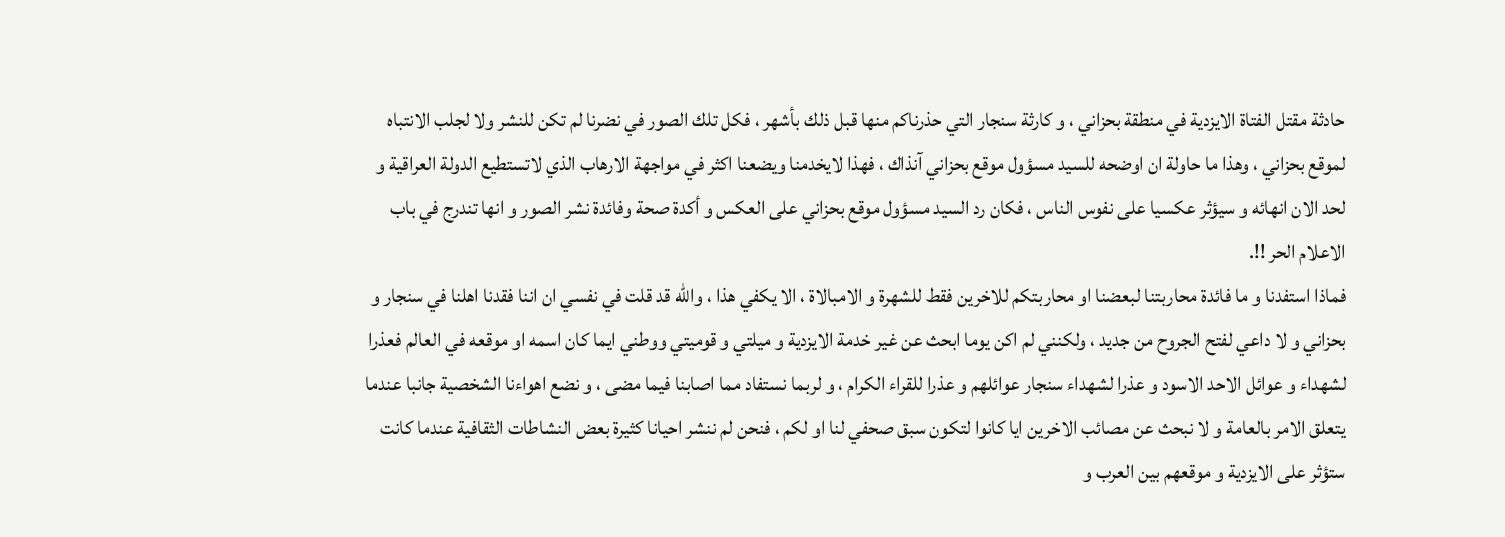حادثة مقتل الفتاة الايزدية في منطقة بحزاني ، و كارثة سنجار التي حذرناكم منها قبل ذلك بأشهر ، فكل تلك الصور في نضرنا لم تكن للنشر ولا لجلب الانتباه لموقع بحزاني ، وهذا ما حاولة ان اوضحه للسيد مسؤول موقع بحزاني آنذاك ، فهذا لايخدمنا ويضعنا اكثر في مواجهة الارهاب الذي لاتستطيع الدولة العراقية و لحد الان انهائه و سيؤثر عكسيا على نفوس الناس ، فكان رد السيد مسؤول موقع بحزاني على العكس و أكدة صحة وفائدة نشر الصور و انها تندرج في باب الاعلام الحر !!.
فماذا استفدنا و ما فائدة محاربتنا لبعضنا او محاربتكم للاخرين فقط للشهرة و الامبالاة ، الا يكفي هذا ، والله قد قلت في نفسي ان اننا فقدنا اهلنا في سنجار و بحزاني و لا داعي لفتح الجروح من جديد ، ولكنني لم اكن يوما ابحث عن غير خدمة الايزدية و ميلتي و قوميتي ووطني ايما كان اسمه او موقعه في العالم فعذرا لشهداء و عوائل الاحد الاسود و عذرا لشهداء سنجار عوائلهم و عذرا للقراء الكرام ، و لربما نستفاد مما اصابنا فيما مضى ، و نضع اهواءنا الشخصية جانبا عندما يتعلق الامر بالعامة و لا نبحث عن مصائب الاخرين ايا كانوا لتكون سبق صحفي لنا او لكم ، فنحن لم ننشر احيانا كثيرة بعض النشاطات الثقافية عندما كانت ستؤثر على الايزدية و موقعهم بين العرب و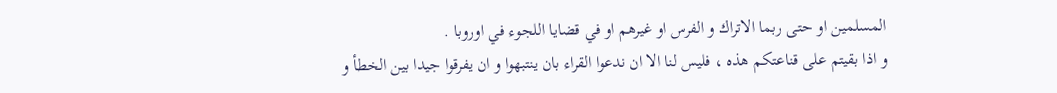المسلمين او حتى ربما الاتراك و الفرس او غيرهم او في قضايا اللجوء في اوروبا .
و اذا بقيتم على قناعتكم هذه ، فليس لنا الا ان ندعوا القراء بان ينتبهوا و ان يفرقوا جيدا بين الخطأ و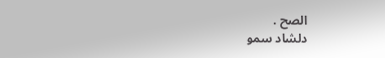الصح .
دلشاد سمو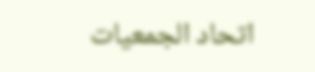اتحاد الجمعيات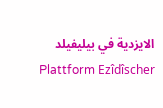الايزدية في بيليفيلد
Plattform Ezîdîscher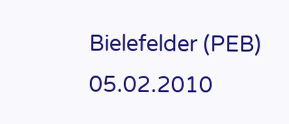Bielefelder (PEB)
05.02.2010